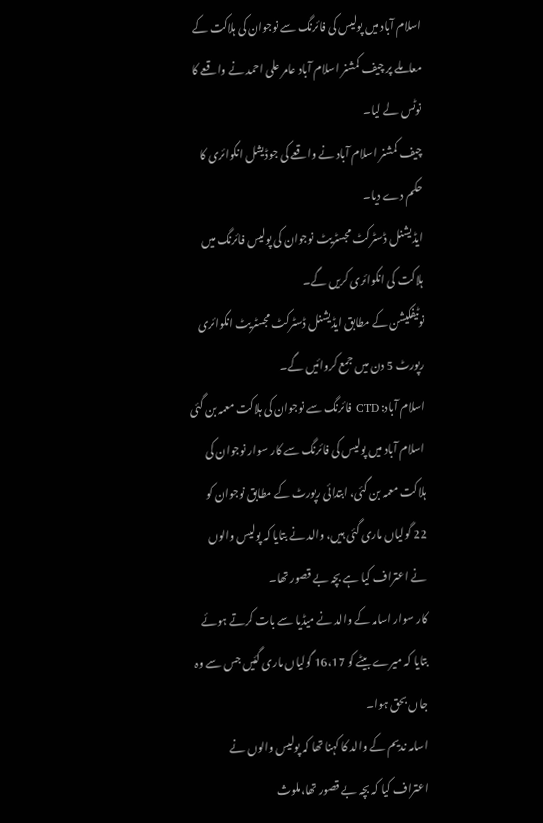اسلام آباد میں پولیس کی فائرنگ سے نوجوان کی ہلاکت کے معاملے پر چیف کمشنر اسلام آباد عامر علی احمد نے واقعے کا نوٹس لے لیا۔
چیف کمشنر اسلام آباد نے واقعے کی جوڈیشل انکوائری کا حکم دے دیا۔
ایڈیشنل ڈسٹرکٹ مجسٹریٹ نوجوان کی پولیس فائرنگ میں ہلاکت کی انکوائری کریں گے۔
نوٹیفکیشن کے مطابق ایڈیشنل ڈسٹرکٹ مجسٹریٹ انکوائری رپورٹ 5 دن میں جمع کروائیں گے۔
اسلام آباد: CTD فائرنگ سے نوجوان کی ہلاکت معمہ بن گئی
اسلام آباد میں پولیس کی فائرنگ سے کار سوار نوجوان کی ہلاکت معمہ بن گئی، ابتدائی رپورٹ کے مطابق نوجوان کو 22 گولیاں ماری گئی ہیں، والد نے بتایا کہ پولیس والوں نے اعتراف کیا ہے بچہ بے قصور تھا۔
کار سوار اسامہ کے والد نے میڈیا سے بات کرتے ہوئے بتایا کہ میرے بیٹے کو 16،17 گولیاں ماری گئیں جس سے وہ جاں بحق ہوا۔
اسامہ ندیم کے والد کا کہنا تھا کہ پولیس والوں نے اعتراف کیا کہ بچہ بے قصور تھا،ملوث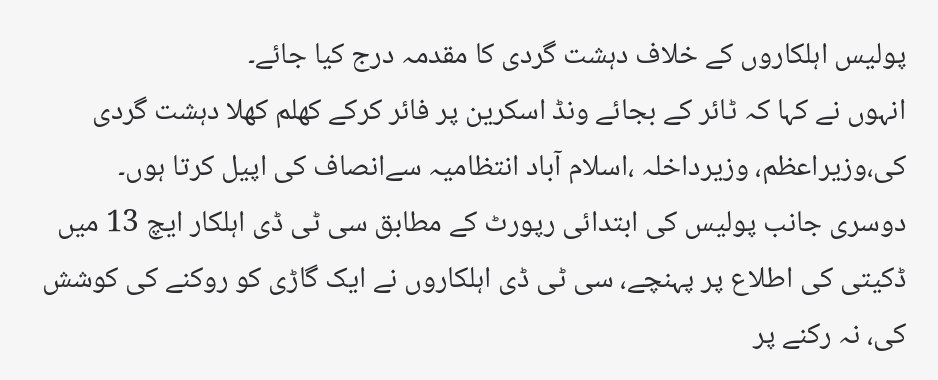پولیس اہلکاروں کے خلاف دہشت گردی کا مقدمہ درج کیا جائے۔
انہوں نے کہا کہ ٹائر کے بجائے ونڈ اسکرین پر فائر کرکے کھلم کھلا دہشت گردی کی،وزیراعظم، وزیرداخلہ ،اسلام آباد انتظامیہ سےانصاف کی اپیل کرتا ہوں۔
دوسری جانب پولیس کی ابتدائی رپورٹ کے مطابق سی ٹی ڈی اہلکار ایچ 13 میں ڈکیتی کی اطلاع پر پہنچے، سی ٹی ڈی اہلکاروں نے ایک گاڑی کو روکنے کی کوشش کی، نہ رکنے پر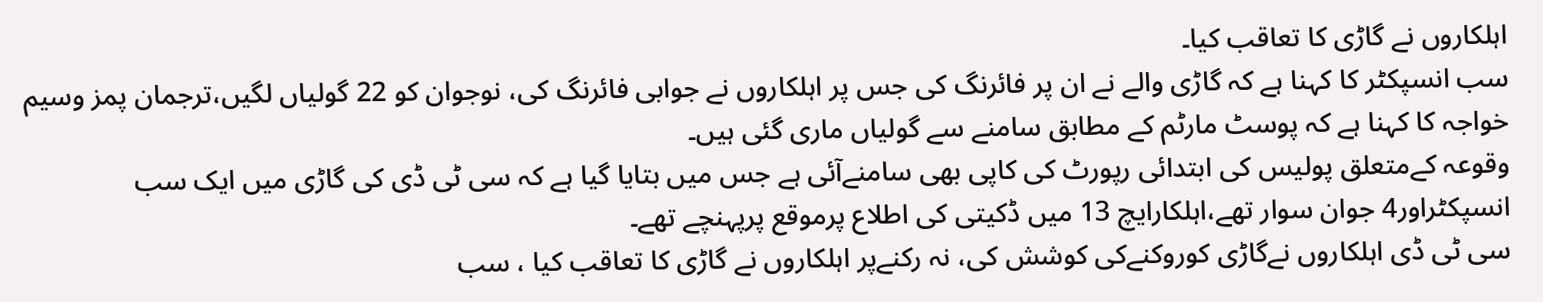اہلکاروں نے گاڑی کا تعاقب کیا۔
سب انسپکٹر کا کہنا ہے کہ گاڑی والے نے ان پر فائرنگ کی جس پر اہلکاروں نے جوابی فائرنگ کی، نوجوان کو 22 گولیاں لگیں،ترجمان پمز وسیم خواجہ کا کہنا ہے کہ پوسٹ مارٹم کے مطابق سامنے سے گولیاں ماری گئی ہیں۔
وقوعہ کےمتعلق پولیس کی ابتدائی رپورٹ کی کاپی بھی سامنےآئی ہے جس میں بتایا گیا ہے کہ سی ٹی ڈی کی گاڑی میں ایک سب انسپکٹراور4 جوان سوار تھے،اہلکارایچ 13 میں ڈکیتی کی اطلاع پرموقع پرپہنچے تھے۔
سی ٹی ڈی اہلکاروں نےگاڑی کوروکنےکی کوشش کی، نہ رکنےپر اہلکاروں نے گاڑی کا تعاقب کیا ، سب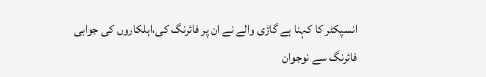انسپکٹر کا کہنا ہے گاڑی والے نے ان پر فائرنگ کی،اہلکاروں کی جوابی فائرنگ سے نوجوان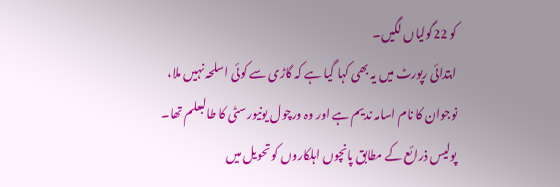کو 22گولیاں لگیں۔
ابتدائی رپورٹ میں یہ بھی کہا گیا ہے کہ گاڑی سے کوئی اسلحہ نہیں ملا، نوجوان کا نام اسامہ ندیم ہے اور وہ ورچول یونیورسٹی کا طالبعلم تھا۔
پولیس ذرائع کے مطابق پانچوں اہلکاروں کو تحویل میں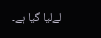لےلیا گیا ہے۔